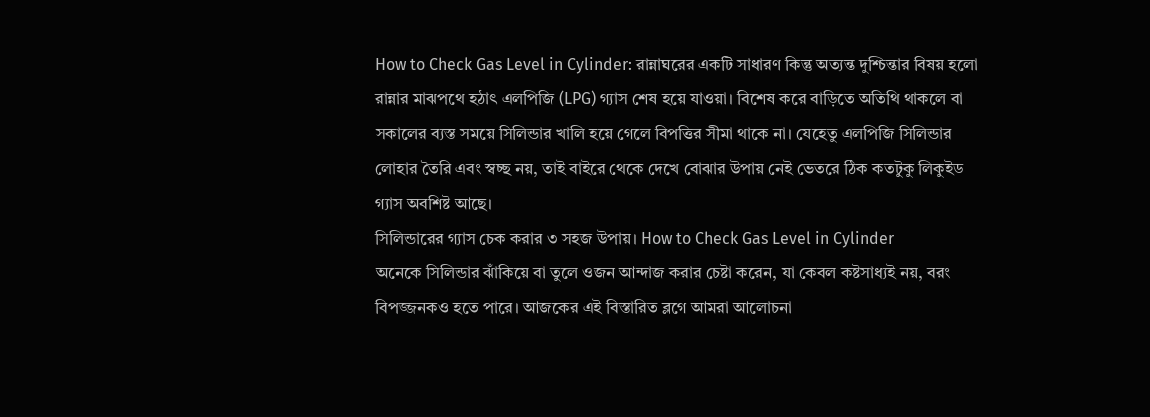How to Check Gas Level in Cylinder: রান্নাঘরের একটি সাধারণ কিন্তু অত্যন্ত দুশ্চিন্তার বিষয় হলো রান্নার মাঝপথে হঠাৎ এলপিজি (LPG) গ্যাস শেষ হয়ে যাওয়া। বিশেষ করে বাড়িতে অতিথি থাকলে বা সকালের ব্যস্ত সময়ে সিলিন্ডার খালি হয়ে গেলে বিপত্তির সীমা থাকে না। যেহেতু এলপিজি সিলিন্ডার লোহার তৈরি এবং স্বচ্ছ নয়, তাই বাইরে থেকে দেখে বোঝার উপায় নেই ভেতরে ঠিক কতটুকু লিকুইড গ্যাস অবশিষ্ট আছে।
সিলিন্ডারের গ্যাস চেক করার ৩ সহজ উপায়। How to Check Gas Level in Cylinder
অনেকে সিলিন্ডার ঝাঁকিয়ে বা তুলে ওজন আন্দাজ করার চেষ্টা করেন, যা কেবল কষ্টসাধ্যই নয়, বরং বিপজ্জনকও হতে পারে। আজকের এই বিস্তারিত ব্লগে আমরা আলোচনা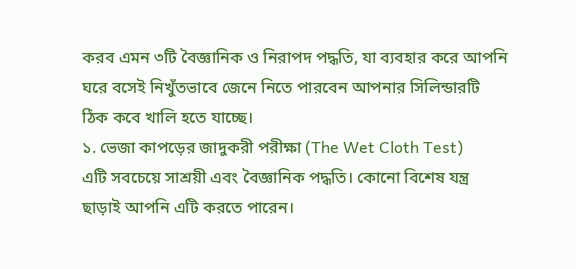করব এমন ৩টি বৈজ্ঞানিক ও নিরাপদ পদ্ধতি, যা ব্যবহার করে আপনি ঘরে বসেই নিখুঁতভাবে জেনে নিতে পারবেন আপনার সিলিন্ডারটি ঠিক কবে খালি হতে যাচ্ছে।
১. ভেজা কাপড়ের জাদুকরী পরীক্ষা (The Wet Cloth Test)
এটি সবচেয়ে সাশ্রয়ী এবং বৈজ্ঞানিক পদ্ধতি। কোনো বিশেষ যন্ত্র ছাড়াই আপনি এটি করতে পারেন।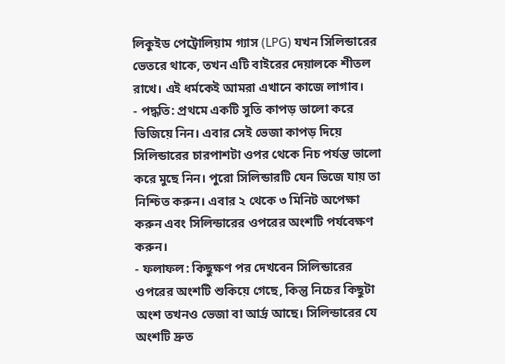লিকুইড পেট্রোলিয়াম গ্যাস (LPG) যখন সিলিন্ডারের ভেতরে থাকে, তখন এটি বাইরের দেয়ালকে শীতল রাখে। এই ধর্মকেই আমরা এখানে কাজে লাগাব।
- পদ্ধতি: প্রথমে একটি সুতি কাপড় ভালো করে ভিজিয়ে নিন। এবার সেই ভেজা কাপড় দিয়ে সিলিন্ডারের চারপাশটা ওপর থেকে নিচ পর্যন্ত ভালো করে মুছে নিন। পুরো সিলিন্ডারটি যেন ভিজে যায় তা নিশ্চিত করুন। এবার ২ থেকে ৩ মিনিট অপেক্ষা করুন এবং সিলিন্ডারের ওপরের অংশটি পর্যবেক্ষণ করুন।
- ফলাফল: কিছুক্ষণ পর দেখবেন সিলিন্ডারের ওপরের অংশটি শুকিয়ে গেছে, কিন্তু নিচের কিছুটা অংশ তখনও ভেজা বা আর্দ্র আছে। সিলিন্ডারের যে অংশটি দ্রুত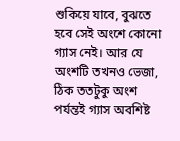শুকিয়ে যাবে, বুঝতে হবে সেই অংশে কোনো গ্যাস নেই। আর যে অংশটি তখনও ভেজা, ঠিক ততটুকু অংশ পর্যন্তই গ্যাস অবশিষ্ট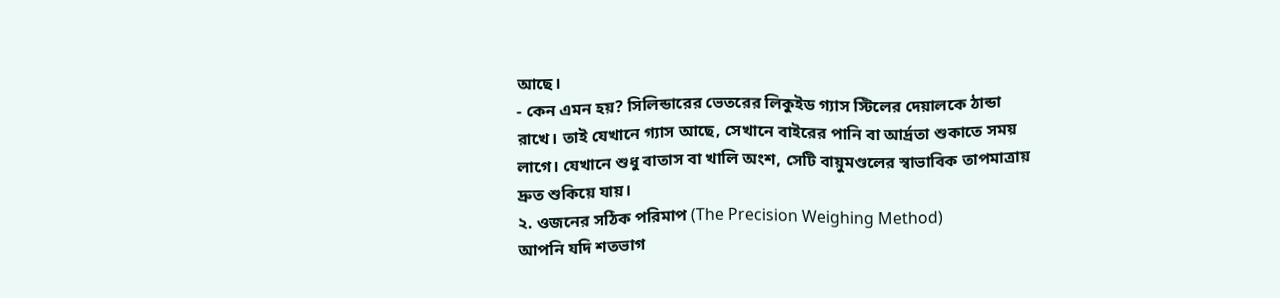আছে।
- কেন এমন হয়? সিলিন্ডারের ভেতরের লিকুইড গ্যাস স্টিলের দেয়ালকে ঠান্ডা রাখে। তাই যেখানে গ্যাস আছে, সেখানে বাইরের পানি বা আর্দ্রতা শুকাতে সময় লাগে। যেখানে শুধু বাতাস বা খালি অংশ, সেটি বায়ুমণ্ডলের স্বাভাবিক তাপমাত্রায় দ্রুত শুকিয়ে যায়।
২. ওজনের সঠিক পরিমাপ (The Precision Weighing Method)
আপনি যদি শতভাগ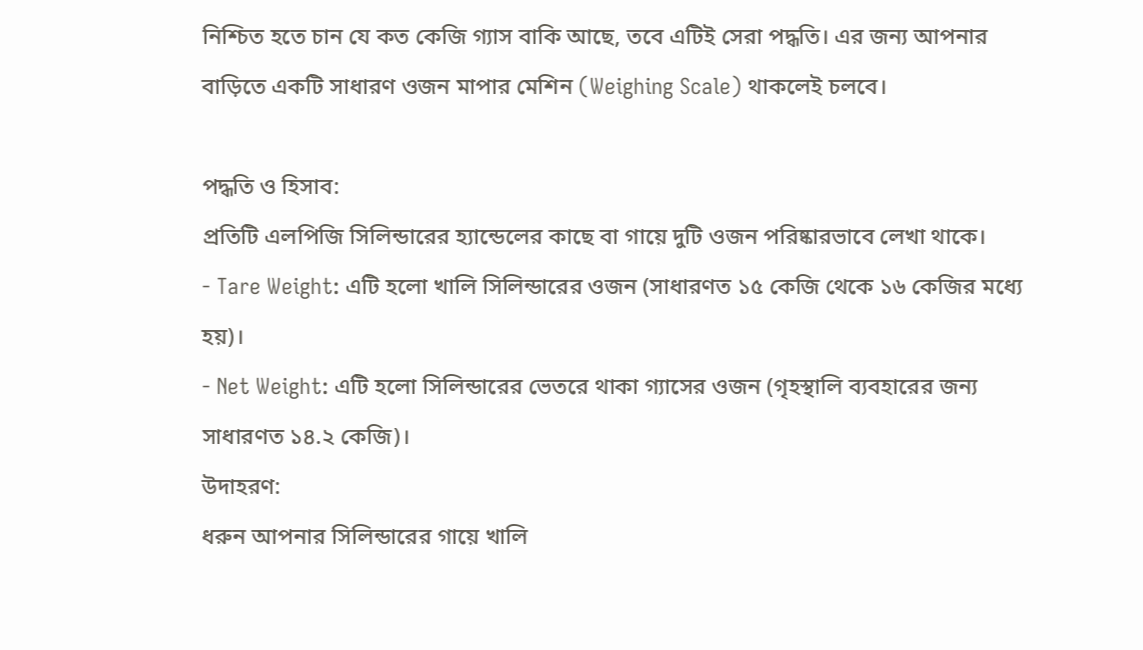নিশ্চিত হতে চান যে কত কেজি গ্যাস বাকি আছে, তবে এটিই সেরা পদ্ধতি। এর জন্য আপনার বাড়িতে একটি সাধারণ ওজন মাপার মেশিন (Weighing Scale) থাকলেই চলবে।

পদ্ধতি ও হিসাব:
প্রতিটি এলপিজি সিলিন্ডারের হ্যান্ডেলের কাছে বা গায়ে দুটি ওজন পরিষ্কারভাবে লেখা থাকে।
- Tare Weight: এটি হলো খালি সিলিন্ডারের ওজন (সাধারণত ১৫ কেজি থেকে ১৬ কেজির মধ্যে হয়)।
- Net Weight: এটি হলো সিলিন্ডারের ভেতরে থাকা গ্যাসের ওজন (গৃহস্থালি ব্যবহারের জন্য সাধারণত ১৪.২ কেজি)।
উদাহরণ:
ধরুন আপনার সিলিন্ডারের গায়ে খালি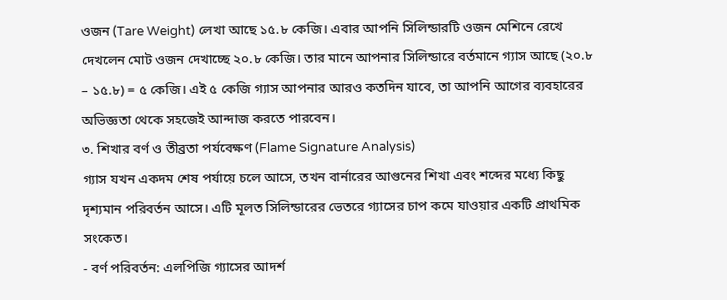ওজন (Tare Weight) লেখা আছে ১৫.৮ কেজি। এবার আপনি সিলিন্ডারটি ওজন মেশিনে রেখে দেখলেন মোট ওজন দেখাচ্ছে ২০.৮ কেজি। তার মানে আপনার সিলিন্ডারে বর্তমানে গ্যাস আছে (২০.৮ – ১৫.৮) = ৫ কেজি। এই ৫ কেজি গ্যাস আপনার আরও কতদিন যাবে, তা আপনি আগের ব্যবহারের অভিজ্ঞতা থেকে সহজেই আন্দাজ করতে পারবেন।
৩. শিখার বর্ণ ও তীব্রতা পর্যবেক্ষণ (Flame Signature Analysis)
গ্যাস যখন একদম শেষ পর্যায়ে চলে আসে, তখন বার্নারের আগুনের শিখা এবং শব্দের মধ্যে কিছু দৃশ্যমান পরিবর্তন আসে। এটি মূলত সিলিন্ডারের ভেতরে গ্যাসের চাপ কমে যাওয়ার একটি প্রাথমিক সংকেত।
- বর্ণ পরিবর্তন: এলপিজি গ্যাসের আদর্শ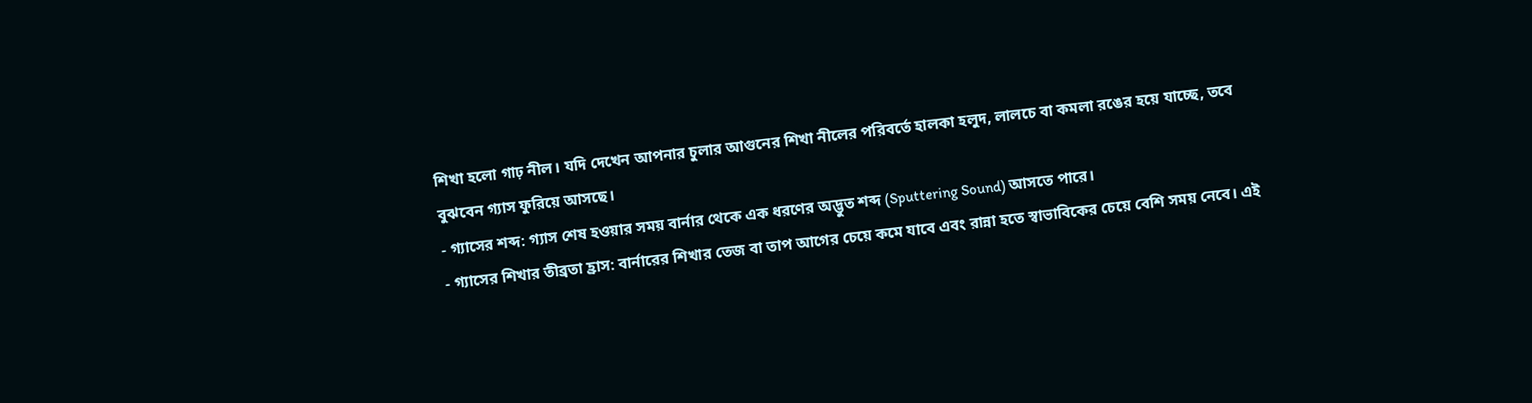শিখা হলো গাঢ় নীল। যদি দেখেন আপনার চুলার আগুনের শিখা নীলের পরিবর্তে হালকা হলুদ, লালচে বা কমলা রঙের হয়ে যাচ্ছে, তবে বুঝবেন গ্যাস ফুরিয়ে আসছে।
- গ্যাসের শব্দ: গ্যাস শেষ হওয়ার সময় বার্নার থেকে এক ধরণের অদ্ভুত শব্দ (Sputtering Sound) আসতে পারে।
- গ্যাসের শিখার তীব্রতা হ্রাস: বার্নারের শিখার তেজ বা তাপ আগের চেয়ে কমে যাবে এবং রান্না হতে স্বাভাবিকের চেয়ে বেশি সময় নেবে। এই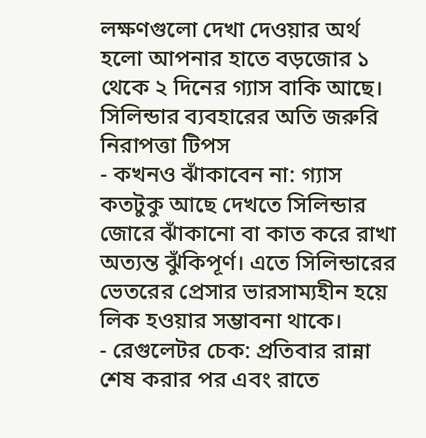লক্ষণগুলো দেখা দেওয়ার অর্থ হলো আপনার হাতে বড়জোর ১ থেকে ২ দিনের গ্যাস বাকি আছে।
সিলিন্ডার ব্যবহারের অতি জরুরি নিরাপত্তা টিপস
- কখনও ঝাঁকাবেন না: গ্যাস কতটুকু আছে দেখতে সিলিন্ডার জোরে ঝাঁকানো বা কাত করে রাখা অত্যন্ত ঝুঁকিপূর্ণ। এতে সিলিন্ডারের ভেতরের প্রেসার ভারসাম্যহীন হয়ে লিক হওয়ার সম্ভাবনা থাকে।
- রেগুলেটর চেক: প্রতিবার রান্না শেষ করার পর এবং রাতে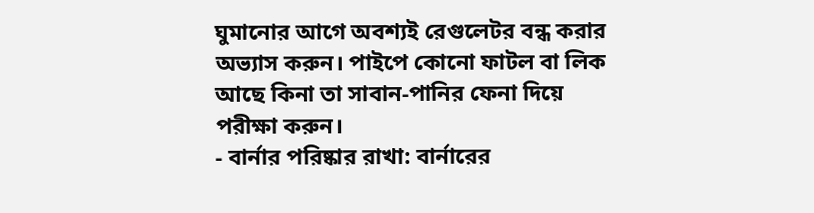ঘুমানোর আগে অবশ্যই রেগুলেটর বন্ধ করার অভ্যাস করুন। পাইপে কোনো ফাটল বা লিক আছে কিনা তা সাবান-পানির ফেনা দিয়ে পরীক্ষা করুন।
- বার্নার পরিষ্কার রাখা: বার্নারের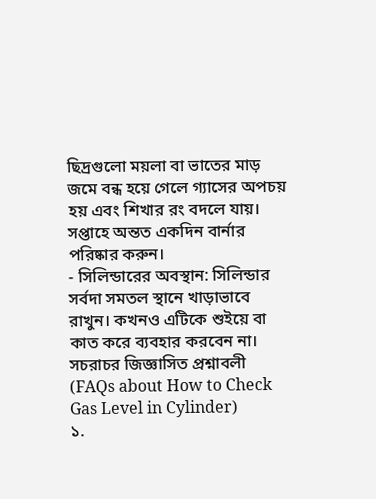ছিদ্রগুলো ময়লা বা ভাতের মাড় জমে বন্ধ হয়ে গেলে গ্যাসের অপচয় হয় এবং শিখার রং বদলে যায়। সপ্তাহে অন্তত একদিন বার্নার পরিষ্কার করুন।
- সিলিন্ডারের অবস্থান: সিলিন্ডার সর্বদা সমতল স্থানে খাড়াভাবে রাখুন। কখনও এটিকে শুইয়ে বা কাত করে ব্যবহার করবেন না।
সচরাচর জিজ্ঞাসিত প্রশ্নাবলী (FAQs about How to Check Gas Level in Cylinder)
১.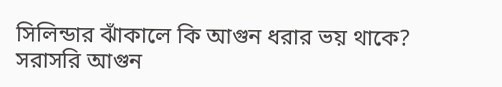সিলিন্ডার ঝাঁকালে কি আগুন ধরার ভয় থাকে?
সরাসরি আগুন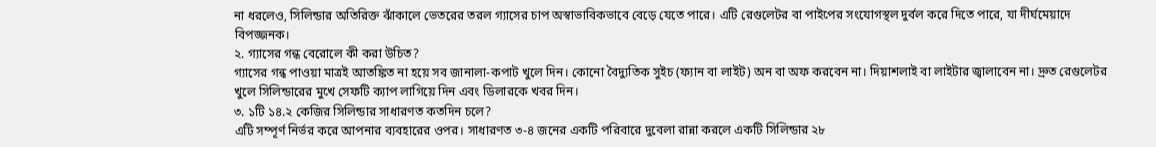না ধরলেও, সিলিন্ডার অতিরিক্ত ঝাঁকালে ভেতরের তরল গ্যাসের চাপ অস্বাভাবিকভাবে বেড়ে যেতে পারে। এটি রেগুলেটর বা পাইপের সংযোগস্থল দুর্বল করে দিতে পারে, যা দীর্ঘমেয়াদে বিপজ্জনক।
২. গ্যাসের গন্ধ বেরোলে কী করা উচিত?
গ্যাসের গন্ধ পাওয়া মাত্রই আতঙ্কিত না হয়ে সব জানালা-কপাট খুলে দিন। কোনো বৈদ্যুতিক সুইচ (ফ্যান বা লাইট) অন বা অফ করবেন না। দিয়াশলাই বা লাইটার জ্বালাবেন না। দ্রুত রেগুলেটর খুলে সিলিন্ডারের মুখে সেফটি ক্যাপ লাগিয়ে দিন এবং ডিলারকে খবর দিন।
৩. ১টি ১৪.২ কেজির সিলিন্ডার সাধারণত কতদিন চলে?
এটি সম্পূর্ণ নির্ভর করে আপনার ব্যবহারের ওপর। সাধারণত ৩-৪ জনের একটি পরিবারে দুবেলা রান্না করলে একটি সিলিন্ডার ২৮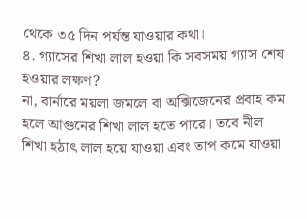থেকে ৩৫ দিন পর্যন্ত যাওয়ার কথা।
৪. গ্যাসের শিখা লাল হওয়া কি সবসময় গ্যাস শেষ হওয়ার লক্ষণ?
না, বার্নারে ময়লা জমলে বা অক্সিজেনের প্রবাহ কম হলে আগুনের শিখা লাল হতে পারে। তবে নীল শিখা হঠাৎ লাল হয়ে যাওয়া এবং তাপ কমে যাওয়া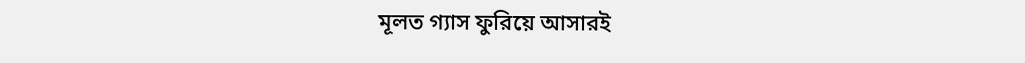মূলত গ্যাস ফুরিয়ে আসারই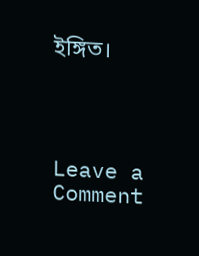ইঙ্গিত।




Leave a Comment